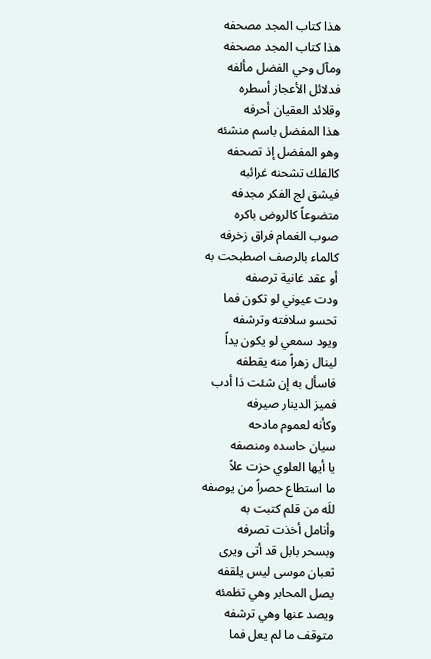هذا كتاب المجد مصحفه
هذا كتاب المجد مصحفه
ومآل وحي الفضل مألفه
فدلائل الأعجاز أسطره
وقلائد العقيان أحرفه
هذا المفضل باسم منشئه
وهو المفضل إذ تصحفه
كالفلك تشحنه غرائبه
فيشق لج الفكر مجدفه
متضوعاً كالروض باكره
صوب الغمام فراق زخرفه
كالماء بالرصف اصطبحت به
أو عقد غانية ترصفه
ودت عيوني لو تكون فما
تحسو سلافته وترشفه
ويود سمعي لو يكون يداً
لينال زهراً منه يقطفه
فاسأل به إن شئت ذا أدب
فميز الدينار صيرفه
وكأنه لعموم مادحه
سيان حاسده ومنصفه
يا أيها العلوي حزت علاً
ما استطاع حصراً من يوصفه
للَه من قلم كتبت به
وأنامل أخذت تصرفه
وبسحر بابل قد أتى ويرى
ثعبان موسى ليس يلقفه
يصل المحابر وهي تظمئه
ويصد عنها وهي ترشفه
متوقف ما لم يعل فما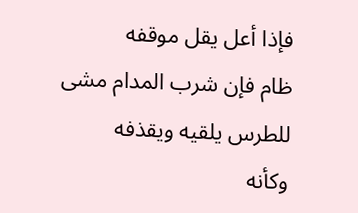فإذا أعل يقل موقفه
ظام فإن شرب المدام مشى
للطرس يلقيه ويقذفه
وكأنه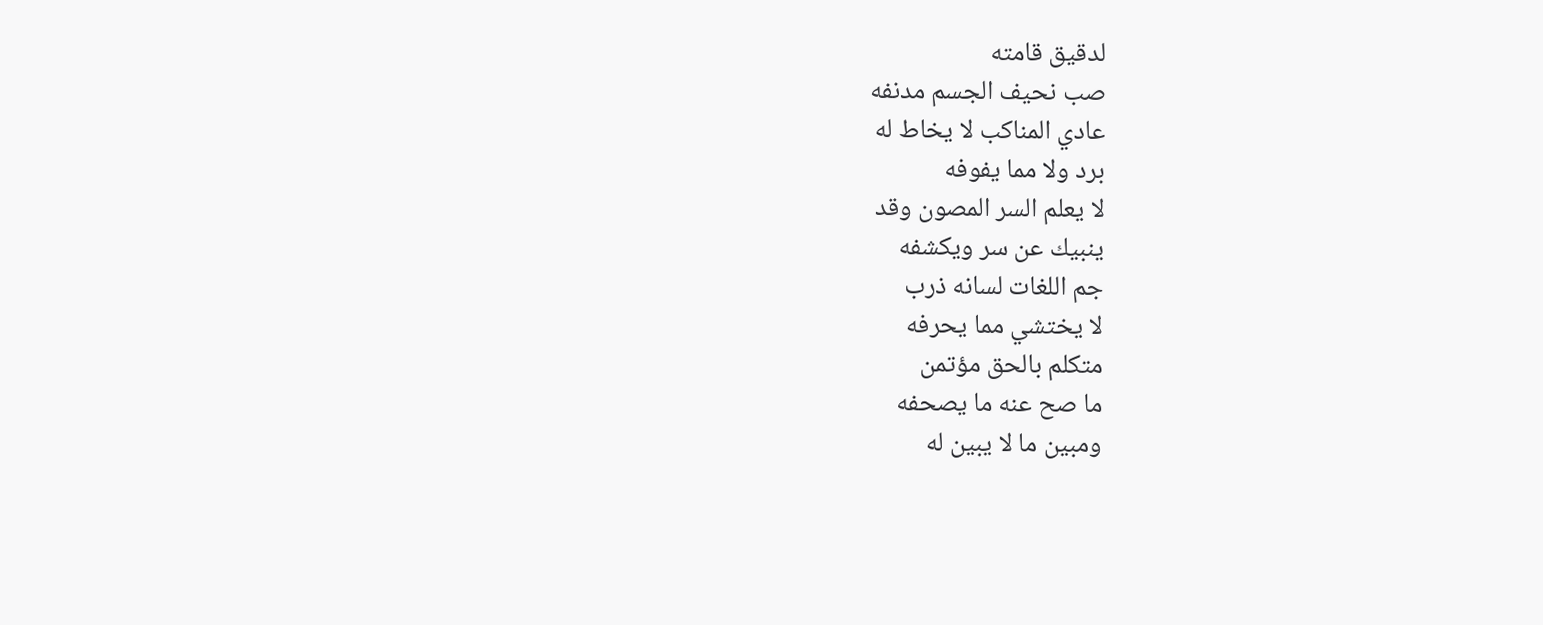لدقيق قامته
صب نحيف الجسم مدنفه
عادي المناكب لا يخاط له
برد ولا مما يفوفه
لا يعلم السر المصون وقد
ينبيك عن سر ويكشفه
جم اللغات لسانه ذرب
لا يختشي مما يحرفه
متكلم بالحق مؤتمن
ما صح عنه ما يصحفه
ومبين ما لا يبين له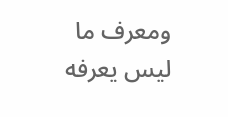ومعرف ما ليس يعرفه